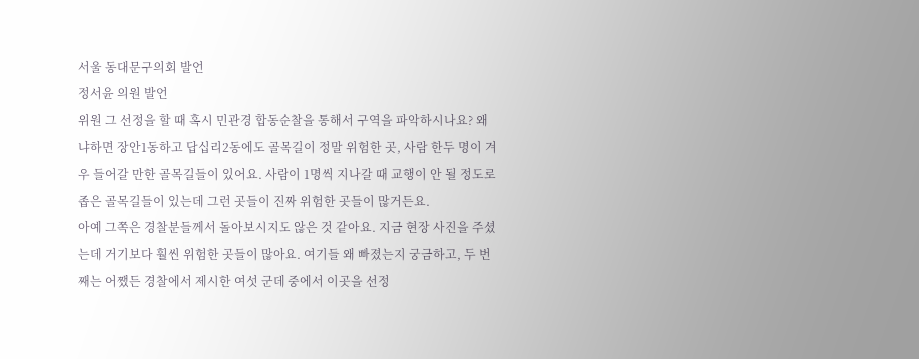서울 동대문구의회 발언
정서윤 의원 발언
위원 그 선정을 할 때 혹시 민관경 합동순찰을 통해서 구역을 파악하시나요? 왜냐하면 장안1동하고 답십리2동에도 골목길이 정말 위험한 곳, 사람 한두 명이 겨우 들어갈 만한 골목길들이 있어요. 사람이 1명씩 지나갈 때 교행이 안 될 정도로 좁은 골목길들이 있는데 그런 곳들이 진짜 위험한 곳들이 많거든요.
아예 그쪽은 경찰분들께서 돌아보시지도 않은 것 같아요. 지금 현장 사진을 주셨는데 거기보다 훨씬 위험한 곳들이 많아요. 여기들 왜 빠졌는지 궁금하고, 두 번째는 어쨌든 경찰에서 제시한 여섯 군데 중에서 이곳을 선정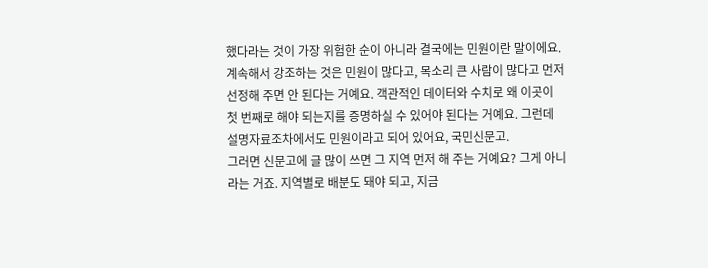했다라는 것이 가장 위험한 순이 아니라 결국에는 민원이란 말이에요.
계속해서 강조하는 것은 민원이 많다고, 목소리 큰 사람이 많다고 먼저 선정해 주면 안 된다는 거예요. 객관적인 데이터와 수치로 왜 이곳이 첫 번째로 해야 되는지를 증명하실 수 있어야 된다는 거예요. 그런데 설명자료조차에서도 민원이라고 되어 있어요, 국민신문고.
그러면 신문고에 글 많이 쓰면 그 지역 먼저 해 주는 거예요? 그게 아니라는 거죠. 지역별로 배분도 돼야 되고, 지금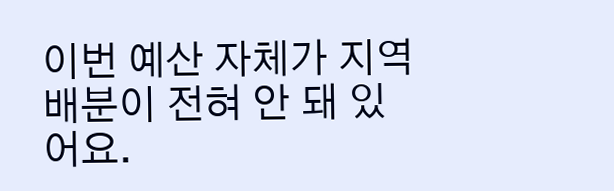이번 예산 자체가 지역 배분이 전혀 안 돼 있어요.